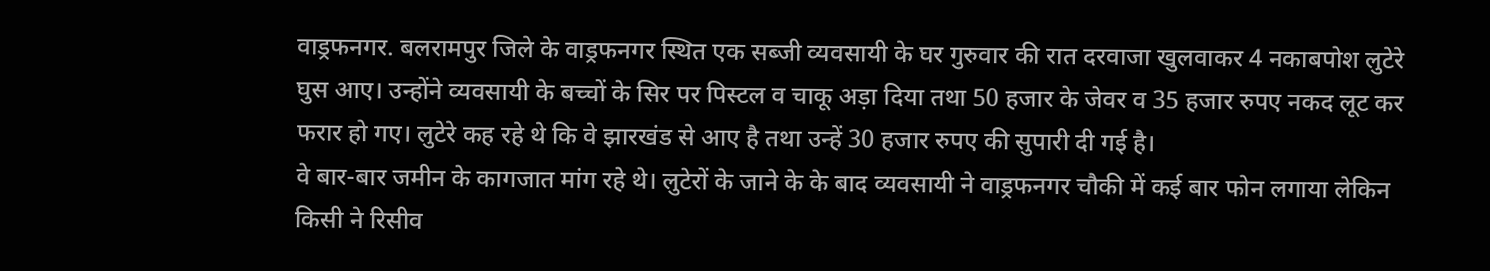वाड्रफनगर. बलरामपुर जिले के वाड्रफनगर स्थित एक सब्जी व्यवसायी के घर गुरुवार की रात दरवाजा खुलवाकर 4 नकाबपोश लुटेरे घुस आए। उन्होंने व्यवसायी के बच्चों के सिर पर पिस्टल व चाकू अड़ा दिया तथा 50 हजार के जेवर व 35 हजार रुपए नकद लूट कर फरार हो गए। लुटेरे कह रहे थे कि वे झारखंड से आए है तथा उन्हें 30 हजार रुपए की सुपारी दी गई है।
वे बार-बार जमीन के कागजात मांग रहे थे। लुटेरों के जाने के के बाद व्यवसायी ने वाड्रफनगर चौकी में कई बार फोन लगाया लेकिन किसी ने रिसीव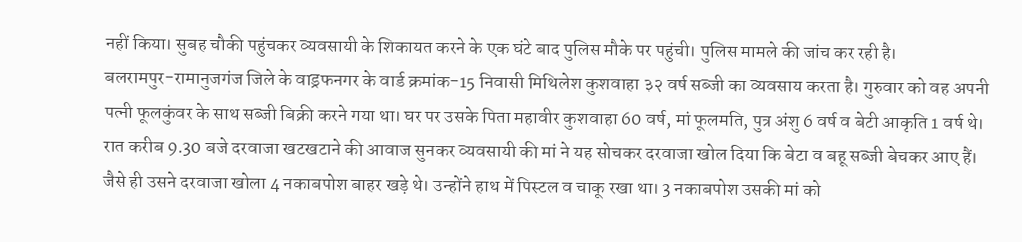नहीं किया। सुबह चौकी पहुंचकर व्यवसायी के शिकायत करने के एक घंटे बाद पुलिस मौके पर पहुंची। पुलिस मामले की जांच कर रही है।
बलरामपुर-रामानुजगंज जिले के वाड्रफनगर के वार्ड क्रमांक-15 निवासी मिथिलेश कुशवाहा ३२ वर्ष सब्जी का व्यवसाय करता है। गुरुवार को वह अपनी पत्नी फूलकुंवर के साथ सब्जी बिक्री करने गया था। घर पर उसके पिता महावीर कुशवाहा 60 वर्ष, मां फूलमति, पुत्र अंशु 6 वर्ष व बेटी आकृति 1 वर्ष थे।
रात करीब 9.30 बजे दरवाजा खटखटाने की आवाज सुनकर व्यवसायी की मां ने यह सोचकर दरवाजा खोल दिया कि बेटा व बहू सब्जी बेचकर आए हैं। जैसे ही उसने दरवाजा खोला 4 नकाबपोश बाहर खड़े थे। उन्होंने हाथ में पिस्टल व चाकू रखा था। 3 नकाबपोश उसकी मां को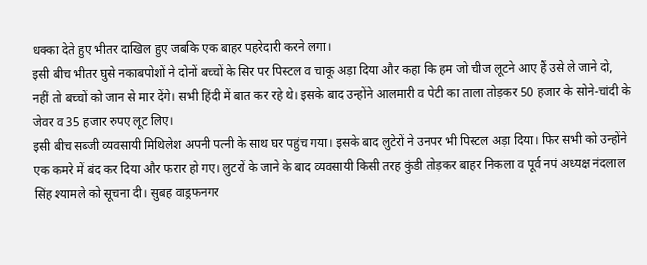धक्का देते हुए भीतर दाखिल हुए जबकि एक बाहर पहरेदारी करने लगा।
इसी बीच भीतर घुसे नकाबपोशों ने दोनों बच्चों के सिर पर पिस्टल व चाकू अड़ा दिया और कहा कि हम जो चीज लूटने आए हैं उसे ले जाने दो, नहीं तो बच्चों को जान से मार देंगे। सभी हिंदी में बात कर रहे थे। इसके बाद उन्होंने आलमारी व पेटी का ताला तोड़कर 50 हजार के सोने-चांदी के जेवर व 35 हजार रुपए लूट लिए।
इसी बीच सब्जी व्यवसायी मिथिलेश अपनी पत्नी के साथ घर पहुंच गया। इसके बाद लुटेरों ने उनपर भी पिस्टल अड़ा दिया। फिर सभी को उन्होंने एक कमरे में बंद कर दिया और फरार हो गए। लुटरों के जाने के बाद व्यवसायी किसी तरह कुंडी तोड़कर बाहर निकला व पूर्व नपं अध्यक्ष नंदलाल सिंह श्यामले को सूचना दी। सुबह वाड्रफनगर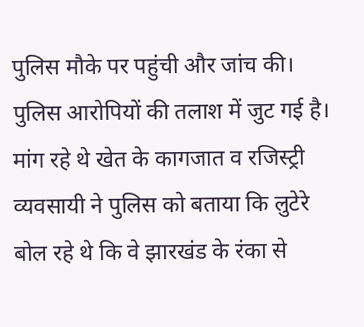पुलिस मौके पर पहुंची और जांच की। पुलिस आरोपियों की तलाश में जुट गई है।
मांग रहे थे खेत के कागजात व रजिस्ट्री
व्यवसायी ने पुलिस को बताया कि लुटेरे बोल रहे थे कि वे झारखंड के रंका से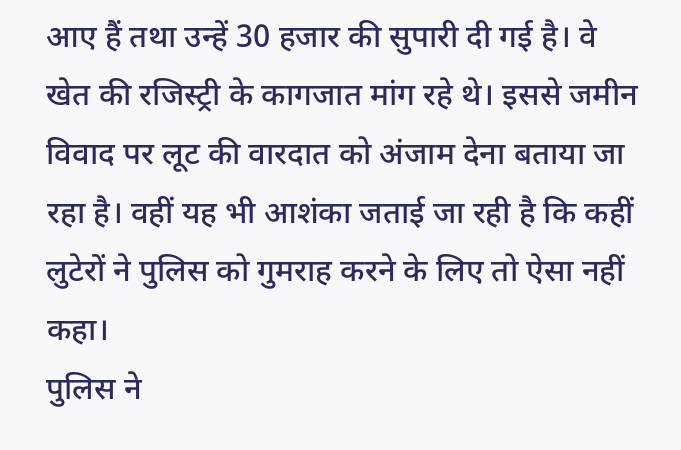आए हैं तथा उन्हें 30 हजार की सुपारी दी गई है। वे खेत की रजिस्ट्री के कागजात मांग रहे थे। इससे जमीन विवाद पर लूट की वारदात को अंजाम देना बताया जा रहा है। वहीं यह भी आशंका जताई जा रही है कि कहीं लुटेरों ने पुलिस को गुमराह करने के लिए तो ऐसा नहीं कहा।
पुलिस ने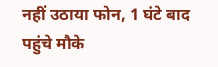नहीं उठाया फोन, 1 घंटे बाद पहुंचे मौके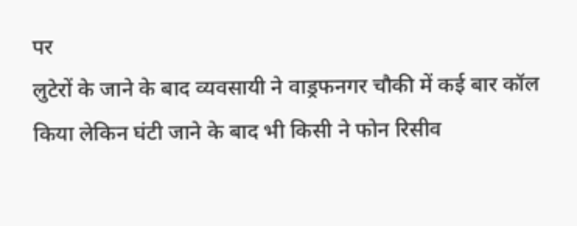पर
लुटेरों के जाने के बाद व्यवसायी ने वाड्रफनगर चौकी में कई बार कॉल किया लेकिन घंटी जाने के बाद भी किसी ने फोन रिसीव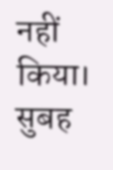नहीं किया। सुबह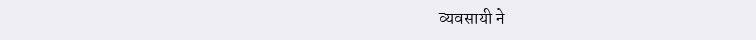व्यवसायी ने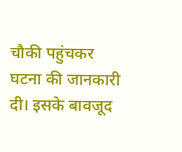चौकी पहुंचकर घटना की जानकारी दी। इसके बावजूद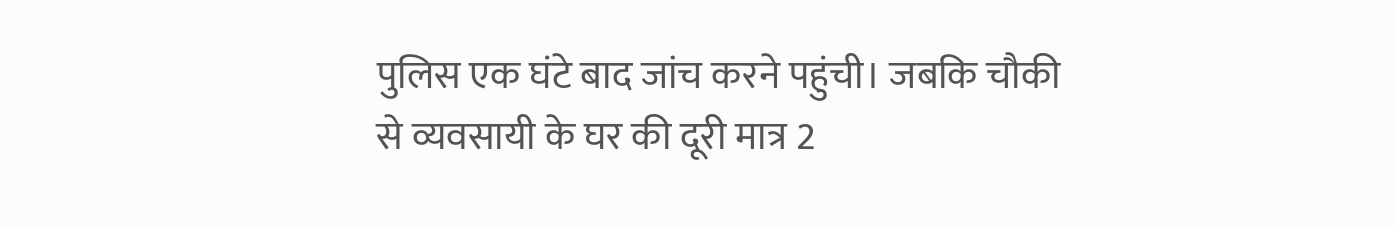पुलिस एक घंटे बाद जांच करने पहुंची। जबकि चौकी से व्यवसायी के घर की दूरी मात्र 2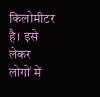किलोमीटर है। इसे लेकर लोगों में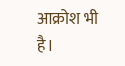आक्रोश भी है।